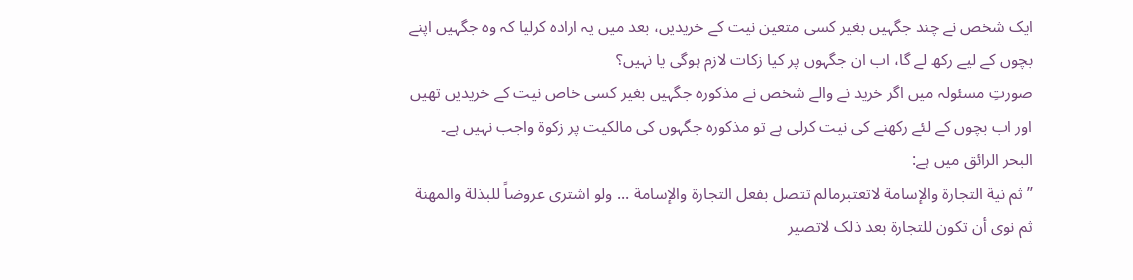ایک شخص نے چند جگہیں بغیر کسی متعین نیت کے خریدیں، بعد میں یہ ارادہ کرلیا کہ وہ جگہیں اپنے بچوں کے لیے رکھ لے گا، اب ان جگہوں پر کیا زکات لازم ہوگی یا نہیں؟
صورتِ مسئولہ میں اگر خريد نے والے شخص نے مذکورہ جگہیں بغیر کسی خاص نیت کے خریدیں تھیں اور اب بچوں کے لئے رکھنے کی نیت کرلی ہے تو مذکورہ جگہوں کی مالکیت پر زکوۃ واجب نہیں ہے۔
البحر الرائق میں ہے:
’’ثم نیة التجارة والإسامة لاتعتبرمالم تتصل بفعل التجارة والإسامة ... ولو اشتری عروضاً للبذلة والمهنة ثم نوی أن تکون للتجارة بعد ذلک لاتصیر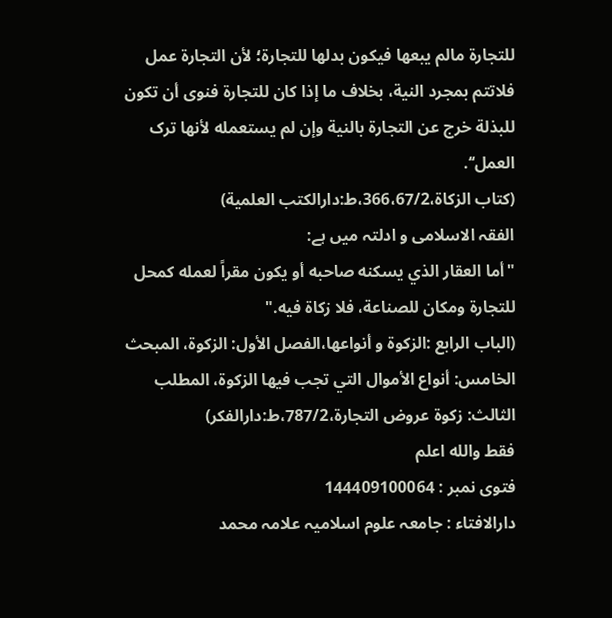للتجارة مالم یبعها فیکون بدلها للتجارة؛ لأن التجارة عمل فلاتتم بمجرد النیة، بخلاف ما إذا کان للتجارة فنوی أن تکون للبذلة خرج عن التجارة بالنیة وإن لم یستعمله لأنها ترک العمل‘‘.
(کتاب الزکاۃ،366،67/2،ط:دارالکتب العلمیة)
الفقہ الاسلامی و ادلتہ میں ہے:
"أما العقار الذي يسكنه صاحبه أو يكون مقراً لعمله كمحل للتجارة ومكان للصناعة، فلا زكاة فيه."
(الباب الرابع :الزكوة و أنواعها،الفصل الأول: الزکوۃ، المبحث الخامس: أنواع الأموال التي تجب فيها الزكوة، المطلب الثالث: زكوة عروض التجارة،787/2،ط:دارالفکر)
فقط والله اعلم
فتوی نمبر : 144409100064
دارالافتاء : جامعہ علوم اسلامیہ علامہ محمد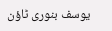یوسف بنوری ٹاؤن